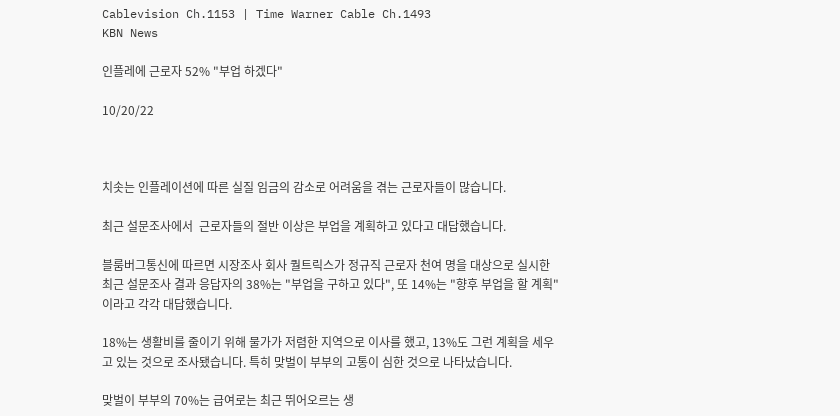Cablevision Ch.1153 | Time Warner Cable Ch.1493
KBN News

인플레에 근로자 52% "부업 하겠다"

10/20/22



치솟는 인플레이션에 따른 실질 임금의 감소로 어려움을 겪는 근로자들이 많습니다.

최근 설문조사에서  근로자들의 절반 이상은 부업을 계획하고 있다고 대답했습니다.

블룸버그통신에 따르면 시장조사 회사 퀄트릭스가 정규직 근로자 천여 명을 대상으로 실시한 최근 설문조사 결과 응답자의 38%는 "부업을 구하고 있다", 또 14%는 "향후 부업을 할 계획"이라고 각각 대답했습니다.

18%는 생활비를 줄이기 위해 물가가 저렴한 지역으로 이사를 했고, 13%도 그런 계획을 세우고 있는 것으로 조사됐습니다. 특히 맞벌이 부부의 고통이 심한 것으로 나타났습니다.

맞벌이 부부의 70%는 급여로는 최근 뛰어오르는 생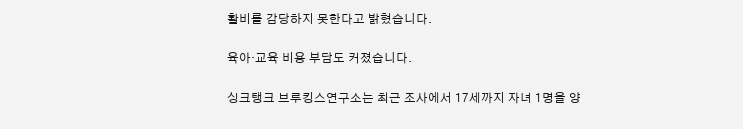활비를 감당하지 못한다고 밝혔습니다.

육아·교육 비용 부담도 커졌습니다.

싱크탱크 브루킹스연구소는 최근 조사에서 17세까지 자녀 1명을 양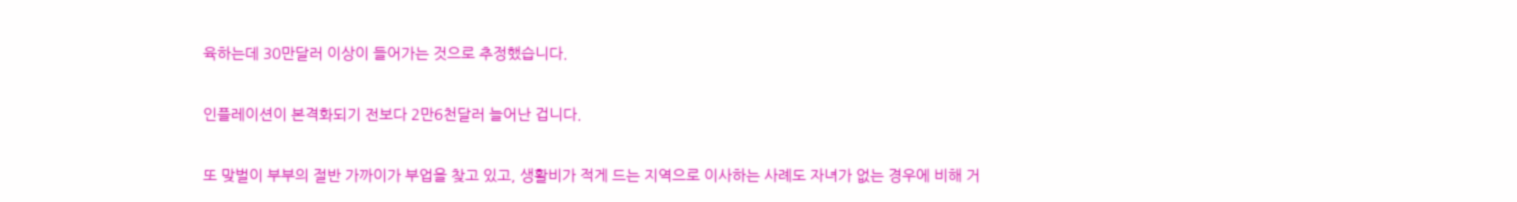육하는데 30만달러 이상이 들어가는 것으로 추정했습니다.

인플레이션이 본격화되기 전보다 2만6천달러 늘어난 겁니다.

또 맞벌이 부부의 절반 가까이가 부업을 찾고 있고, 생활비가 적게 드는 지역으로 이사하는 사례도 자녀가 없는 경우에 비해 거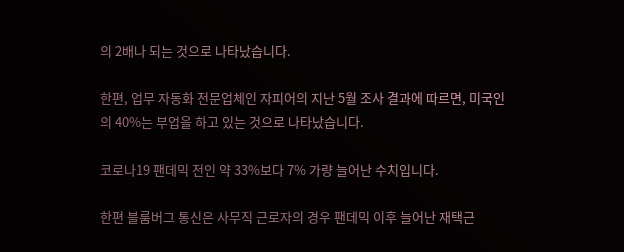의 2배나 되는 것으로 나타났습니다.

한편, 업무 자동화 전문업체인 자피어의 지난 5월 조사 결과에 따르면, 미국인의 40%는 부업을 하고 있는 것으로 나타났습니다.

코로나19 팬데믹 전인 약 33%보다 7% 가량 늘어난 수치입니다.

한편 블룸버그 통신은 사무직 근로자의 경우 팬데믹 이후 늘어난 재택근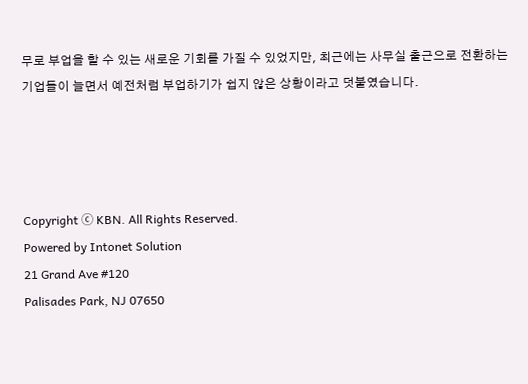무로 부업을 할 수 있는 새로운 기회를 가질 수 있었지만, 최근에는 사무실 출근으로 전환하는 기업들이 늘면서 예전처럼 부업하기가 쉽지 않은 상황이라고 덧붙였습니다.




Copyright ⓒ KBN. All Rights Reserved.
Powered by Intonet Solution
21 Grand Ave #120
Palisades Park, NJ 07650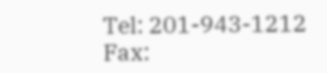Tel: 201-943-1212
Fax: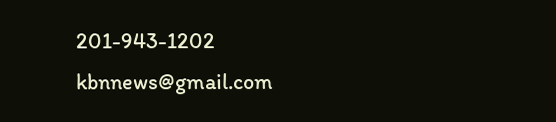201-943-1202
kbnnews@gmail.com